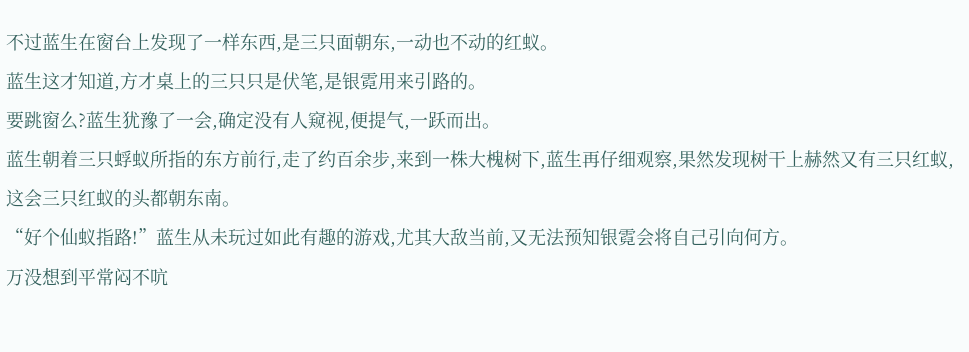不过蓝生在窗台上发现了一样东西,是三只面朝东,一动也不动的红蚁。
蓝生这才知道,方才桌上的三只只是伏笔,是银霓用来引路的。
要跳窗么?蓝生犹豫了一会,确定没有人窥视,便提气,一跃而出。
蓝生朝着三只蜉蚁所指的东方前行,走了约百余步,来到一株大槐树下,蓝生再仔细观察,果然发现树干上赫然又有三只红蚁,这会三只红蚁的头都朝东南。
“好个仙蚁指路!”蓝生从未玩过如此有趣的游戏,尤其大敌当前,又无法预知银霓会将自己引向何方。
万没想到平常闷不吭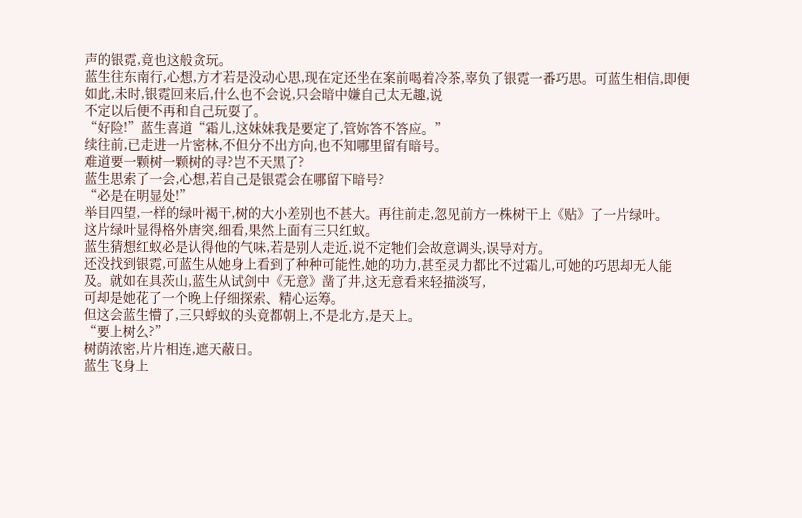声的银霓,竟也这般贪玩。
蓝生往东南行,心想,方才若是没动心思,现在定还坐在案前喝着冷茶,辜负了银霓一番巧思。可蓝生相信,即便如此,未时,银霓回来后,什么也不会说,只会暗中嫌自己太无趣,说
不定以后便不再和自己玩耍了。
“好险!”蓝生喜道“霜儿,这妹妹我是要定了,管妳答不答应。”
续往前,已走进一片密林,不但分不出方向,也不知哪里留有暗号。
难道要一颗树一颗树的寻?岂不天黑了?
蓝生思索了一会,心想,若自己是银霓会在哪留下暗号?
“必是在明显处!”
举目四望,一样的绿叶褐干,树的大小差别也不甚大。再往前走,忽见前方一株树干上《贴》了一片绿叶。
这片绿叶显得格外唐突,细看,果然上面有三只红蚁。
蓝生猜想红蚁必是认得他的气味,若是别人走近,说不定牠们会故意调头,误导对方。
还没找到银霓,可蓝生从她身上看到了种种可能性,她的功力,甚至灵力都比不过霜儿,可她的巧思却无人能及。就如在具茨山,蓝生从试剑中《无意》凿了井,这无意看来轻描淡写,
可却是她花了一个晚上仔细探索、精心运筹。
但这会蓝生懵了,三只蜉蚁的头竟都朝上,不是北方,是天上。
“要上树么?”
树荫浓密,片片相连,遮天蔽日。
蓝生飞身上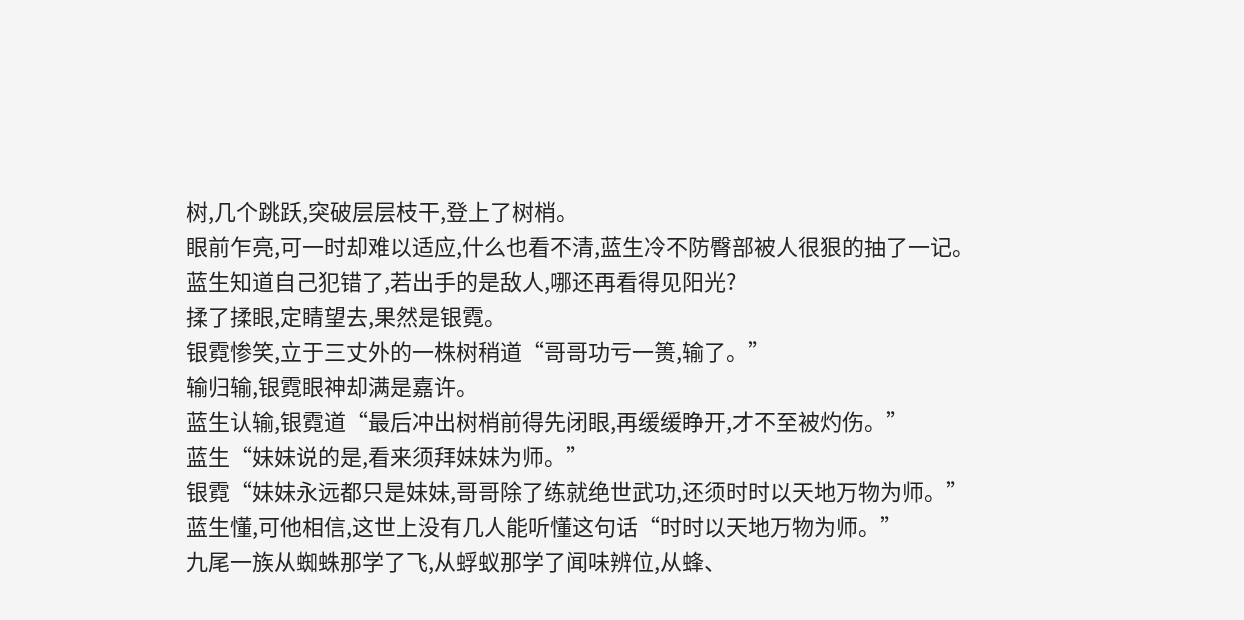树,几个跳跃,突破层层枝干,登上了树梢。
眼前乍亮,可一时却难以适应,什么也看不清,蓝生冷不防臀部被人很狠的抽了一记。
蓝生知道自己犯错了,若出手的是敌人,哪还再看得见阳光?
揉了揉眼,定睛望去,果然是银霓。
银霓惨笑,立于三丈外的一株树稍道“哥哥功亏一篑,输了。”
输归输,银霓眼神却满是嘉许。
蓝生认输,银霓道“最后冲出树梢前得先闭眼,再缓缓睁开,才不至被灼伤。”
蓝生“妹妹说的是,看来须拜妹妹为师。”
银霓“妹妹永远都只是妹妹,哥哥除了练就绝世武功,还须时时以天地万物为师。”
蓝生懂,可他相信,这世上没有几人能听懂这句话“时时以天地万物为师。”
九尾一族从蜘蛛那学了飞,从蜉蚁那学了闻味辨位,从蜂、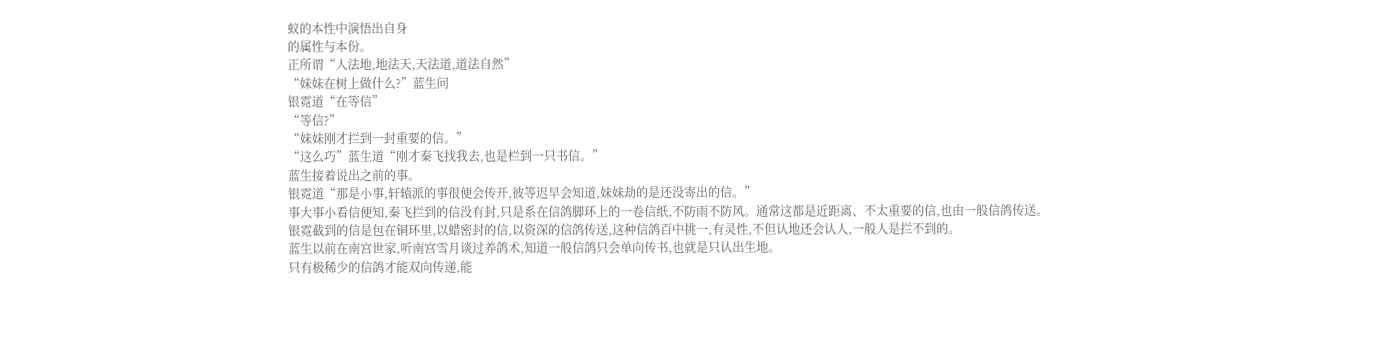蚁的本性中演悟出自身
的属性与本份。
正所谓“人法地,地法天,天法道,道法自然”
“妹妹在树上做什么?”蓝生问
银霓道“在等信”
“等信?”
“妹妹刚才拦到一封重要的信。”
“这么巧”蓝生道“刚才秦飞找我去,也是栏到一只书信。”
蓝生接着说出之前的事。
银霓道“那是小事,轩辕派的事很便会传开,彼等迟早会知道,妹妹劫的是还没寄出的信。”
事大事小看信便知,秦飞拦到的信没有封,只是系在信鸽脚环上的一卷信纸,不防雨不防风。通常这都是近距离、不太重要的信,也由一般信鸽传送。
银霓截到的信是包在铜环里,以蜡密封的信,以资深的信鸽传送,这种信鸽百中挑一,有灵性,不但认地还会认人,一般人是拦不到的。
蓝生以前在南宫世家,听南宫雪月谈过养鸽术,知道一般信鸽只会单向传书,也就是只认出生地。
只有极稀少的信鸽才能双向传递,能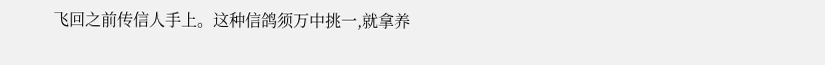飞回之前传信人手上。这种信鸽须万中挑一,就拿养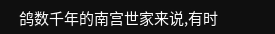鸽数千年的南宫世家来说,有时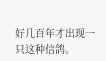好几百年才出现一只这种信鸽。